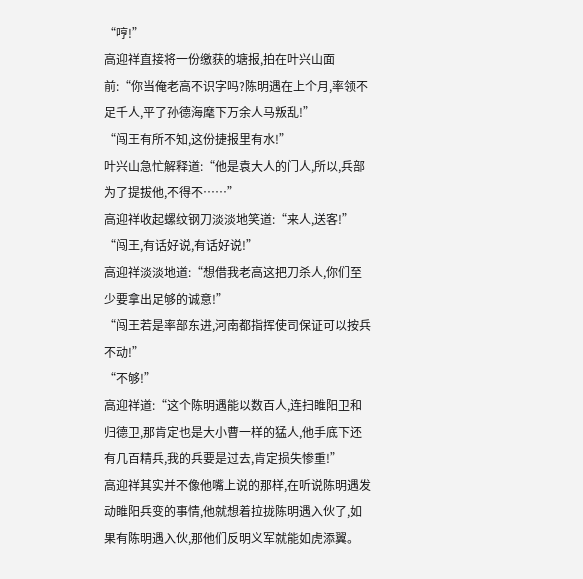“哼!”
高迎祥直接将一份缴获的塘报,拍在叶兴山面前:“你当俺老高不识字吗?陈明遇在上个月,率领不足千人,平了孙德海麾下万余人马叛乱!”
“闯王有所不知,这份捷报里有水!”
叶兴山急忙解释道:“他是袁大人的门人,所以,兵部为了提拔他,不得不……”
高迎祥收起螺纹钢刀淡淡地笑道:“来人,送客!”
“闯王,有话好说,有话好说!”
高迎祥淡淡地道:“想借我老高这把刀杀人,你们至少要拿出足够的诚意!”
“闯王若是率部东进,河南都指挥使司保证可以按兵不动!”
“不够!”
高迎祥道:“这个陈明遇能以数百人,连扫睢阳卫和归德卫,那肯定也是大小曹一样的猛人,他手底下还有几百精兵,我的兵要是过去,肯定损失惨重!”
高迎祥其实并不像他嘴上说的那样,在听说陈明遇发动睢阳兵变的事情,他就想着拉拢陈明遇入伙了,如果有陈明遇入伙,那他们反明义军就能如虎添翼。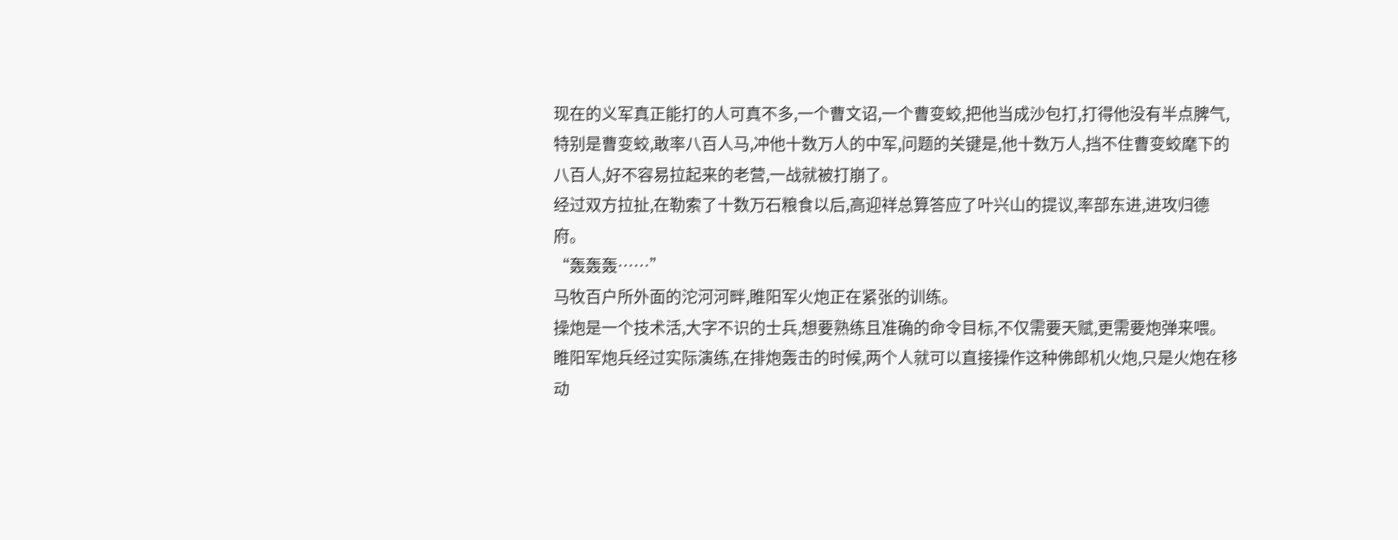现在的义军真正能打的人可真不多,一个曹文诏,一个曹变蛟,把他当成沙包打,打得他没有半点脾气,特别是曹变蛟,敢率八百人马,冲他十数万人的中军,问题的关键是,他十数万人,挡不住曹变蛟麾下的八百人,好不容易拉起来的老营,一战就被打崩了。
经过双方拉扯,在勒索了十数万石粮食以后,高迎祥总算答应了叶兴山的提议,率部东进,进攻归德府。
“轰轰轰……”
马牧百户所外面的沱河河畔,睢阳军火炮正在紧张的训练。
操炮是一个技术活,大字不识的士兵,想要熟练且准确的命令目标,不仅需要天赋,更需要炮弹来喂。
睢阳军炮兵经过实际演练,在排炮轰击的时候,两个人就可以直接操作这种佛郎机火炮,只是火炮在移动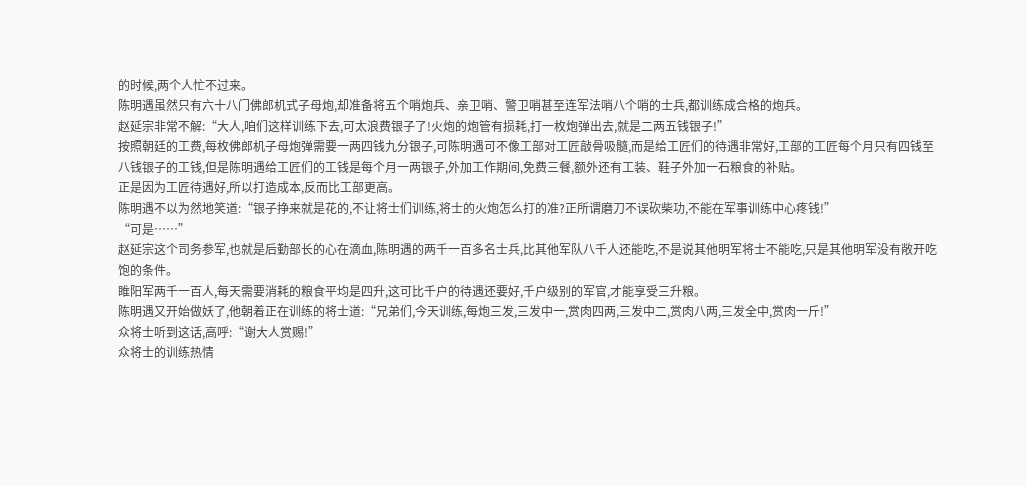的时候,两个人忙不过来。
陈明遇虽然只有六十八门佛郎机式子母炮,却准备将五个哨炮兵、亲卫哨、警卫哨甚至连军法哨八个哨的士兵,都训练成合格的炮兵。
赵延宗非常不解:“大人,咱们这样训练下去,可太浪费银子了!火炮的炮管有损耗,打一枚炮弹出去,就是二两五钱银子!”
按照朝廷的工费,每枚佛郎机子母炮弹需要一两四钱九分银子,可陈明遇可不像工部对工匠敲骨吸髓,而是给工匠们的待遇非常好,工部的工匠每个月只有四钱至八钱银子的工钱,但是陈明遇给工匠们的工钱是每个月一两银子,外加工作期间,免费三餐,额外还有工装、鞋子外加一石粮食的补贴。
正是因为工匠待遇好,所以打造成本,反而比工部更高。
陈明遇不以为然地笑道:“银子挣来就是花的,不让将士们训练,将士的火炮怎么打的准?正所谓磨刀不误砍柴功,不能在军事训练中心疼钱!”
“可是……”
赵延宗这个司务参军,也就是后勤部长的心在滴血,陈明遇的两千一百多名士兵,比其他军队八千人还能吃,不是说其他明军将士不能吃,只是其他明军没有敞开吃饱的条件。
睢阳军两千一百人,每天需要消耗的粮食平均是四升,这可比千户的待遇还要好,千户级别的军官,才能享受三升粮。
陈明遇又开始做妖了,他朝着正在训练的将士道:“兄弟们,今天训练,每炮三发,三发中一,赏肉四两,三发中二,赏肉八两,三发全中,赏肉一斤!”
众将士听到这话,高呼:“谢大人赏赐!”
众将士的训练热情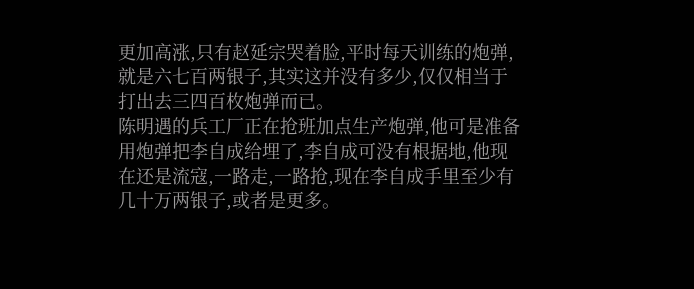更加高涨,只有赵延宗哭着脸,平时每天训练的炮弹,就是六七百两银子,其实这并没有多少,仅仅相当于打出去三四百枚炮弹而已。
陈明遇的兵工厂正在抢班加点生产炮弹,他可是准备用炮弹把李自成给埋了,李自成可没有根据地,他现在还是流寇,一路走,一路抢,现在李自成手里至少有几十万两银子,或者是更多。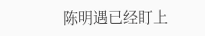陈明遇已经盯上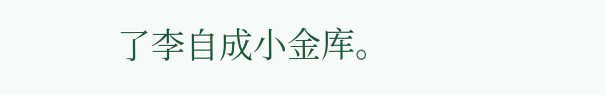了李自成小金库。